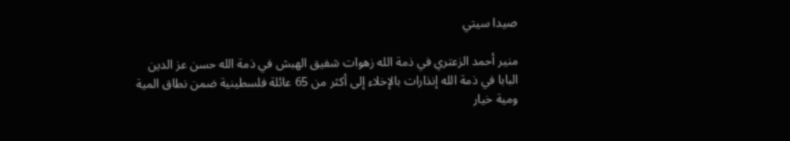صيدا سيتي

منير أحمد الزعتري في ذمة الله زهوات شفيق الهبش في ذمة الله حسن عز الدين البابا في ذمة الله إنذارات بالإخلاء إلى أكثر من 65 عائلة فلسطينية ضمن نطاق المية ومية خيار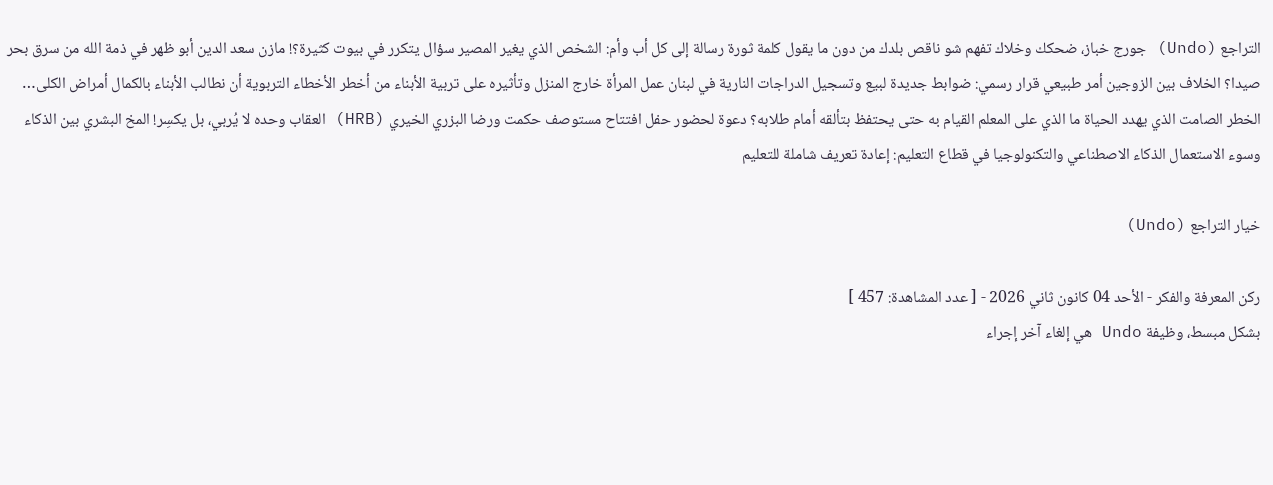التراجع (Undo) جورج خباز، ضحكك وخلاك تفهم شو ناقص بلدك من دون ما يقول كلمة ثورة رسالة إلى كل أب وأم: الشخص الذي يغير المصير سؤال يتكرر في بيوت كثيرة؟! مازن سعد الدين أبو ظهر في ذمة الله من سرق بحر صيدا؟ الخلاف بين الزوجين أمر طبيعي قرار رسمي: ضوابط جديدة لبيع وتسجيل الدراجات النارية في لبنان عمل المرأة خارج المنزل وتأثيره على تربية الأبناء من أخطر الأخطاء التربوية أن نطالب الأبناء بالكمال أمراض الكلى… الخطر الصامت الذي يهدد الحياة ما الذي على المعلم القيام به حتى يحتفظ بتألقه أمام طلابه؟ دعوة لحضور حفل افتتاح مستوصف حكمت ورضا البزري الخيري (HRB) العقاب وحده لا يُربي، بل يكسِر! المخ البشري بين الذكاء وسوء الاستعمال الذكاء الاصطناعي والتكنولوجيا في قطاع التعليم: إعادة تعريف شاملة للتعليم

خيار التراجع (Undo)

ركن المعرفة والفكر - الأحد 04 كانون ثاني 2026 - [ عدد المشاهدة: 457 ]
بشكل مبسط، وظيفة Undo هي إلغاء آخر إجراء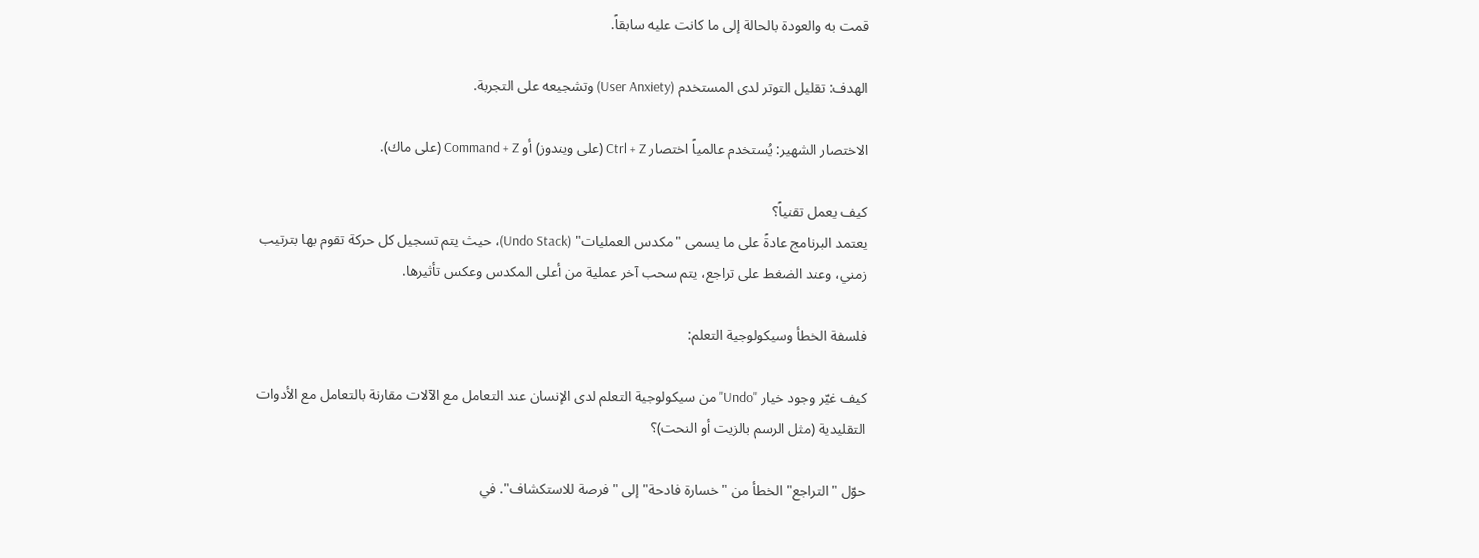قمت به والعودة بالحالة إلى ما كانت عليه سابقاً.

الهدف: تقليل التوتر لدى المستخدم (User Anxiety) وتشجيعه على التجربة.

الاختصار الشهير: يُستخدم عالمياً اختصار Ctrl + Z (على ويندوز) أو Command + Z (على ماك).

كيف يعمل تقنياً؟
يعتمد البرنامج عادةً على ما يسمى "مكدس العمليات" (Undo Stack)، حيث يتم تسجيل كل حركة تقوم بها بترتيب زمني، وعند الضغط على تراجع، يتم سحب آخر عملية من أعلى المكدس وعكس تأثيرها.

فلسفة الخطأ وسيكولوجية التعلم:

كيف غيّر وجود خيار "Undo" من سيكولوجية التعلم لدى الإنسان عند التعامل مع الآلات مقارنة بالتعامل مع الأدوات التقليدية (مثل الرسم بالزيت أو النحت)؟

حوّل "التراجع" الخطأ من "خسارة فادحة" إلى "فرصة للاستكشاف". في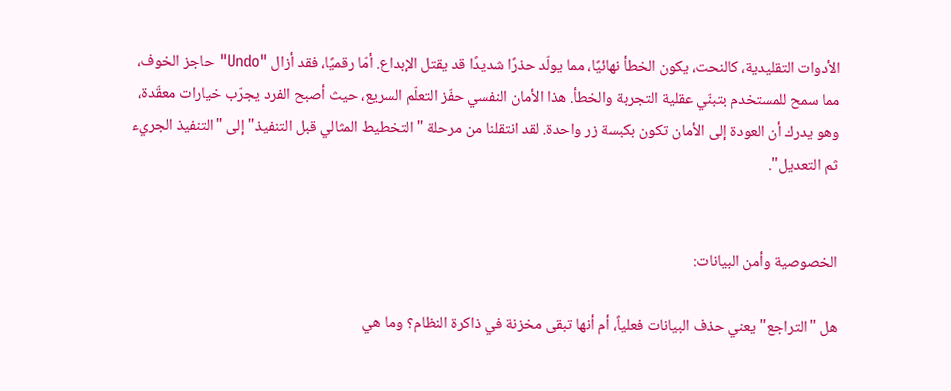الأدوات التقليدية، كالنحت، يكون الخطأ نهائيًا، مما يولّد حذرًا شديدًا قد يقتل الإبداع. أمّا رقميًا، فقد أزال "Undo" حاجز الخوف، مما سمح للمستخدم بتبنّي عقلية التجربة والخطأ. هذا الأمان النفسي حفّز التعلّم السريع، حيث أصبح الفرد يجرّب خيارات معقّدة، وهو يدرك أن العودة إلى الأمان تكون بكبسة زر واحدة. لقد انتقلنا من مرحلة "التخطيط المثالي قبل التنفيذ" إلى "التنفيذ الجريء ثم التعديل".


الخصوصية وأمن البيانات:

هل "التراجع" يعني حذف البيانات فعلياً، أم أنها تبقى مخزنة في ذاكرة النظام؟ وما هي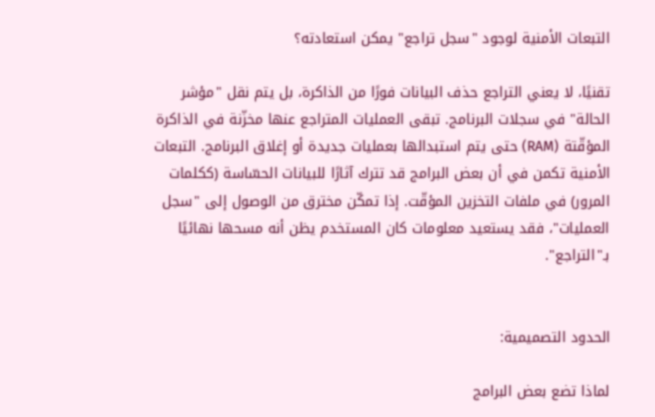التبعات الأمنية لوجود "سجل تراجع" يمكن استعادته؟

تقنيًا، لا يعني التراجع حذف البيانات فورًا من الذاكرة، بل يتم نقل "مؤشر الحالة" في سجلات البرنامج. تبقى العمليات المتراجع عنها مخزّنة في الذاكرة المؤقّتة (RAM) حتى يتم استبدالها بعمليات جديدة أو إغلاق البرنامج. التبعات الأمنية تكمن في أن بعض البرامج قد تترك آثارًا للبيانات الحسّاسة (ككلمات المرور) في ملفات التخزين المؤقّت. إذا تمكّن مخترق من الوصول إلى "سجل العمليات"، فقد يستعيد معلومات كان المستخدم يظن أنه مسحها نهائيًا بـ"التراجع".


الحدود التصميمية:

لماذا تضع بعض البرامج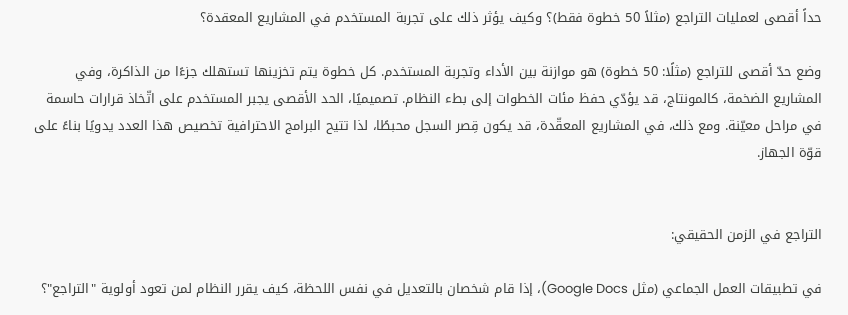حداً أقصى لعمليات التراجع (مثلاً 50 خطوة فقط)؟ وكيف يؤثر ذلك على تجربة المستخدم في المشاريع المعقدة؟

وضع حدّ أقصى للتراجع (مثلًا: 50 خطوة) هو موازنة بين الأداء وتجربة المستخدم. كل خطوة يتم تخزينها تستهلك جزءًا من الذاكرة، وفي المشاريع الضخمة، كالمونتاج، قد يؤدّي حفظ مئات الخطوات إلى بطء النظام. تصميميًا، الحد الأقصى يجبر المستخدم على اتّخاذ قرارات حاسمة في مراحل معيّنة. ومع ذلك، في المشاريع المعقّدة، قد يكون قِصر السجل محبطًا، لذا تتيح البرامج الاحترافية تخصيص هذا العدد يدويًا بناءً على قوّة الجهاز.


التراجع في الزمن الحقيقي:

في تطبيقات العمل الجماعي (مثل Google Docs)، إذا قام شخصان بالتعديل في نفس اللحظة، كيف يقرر النظام لمن تعود أولوية "التراجع"؟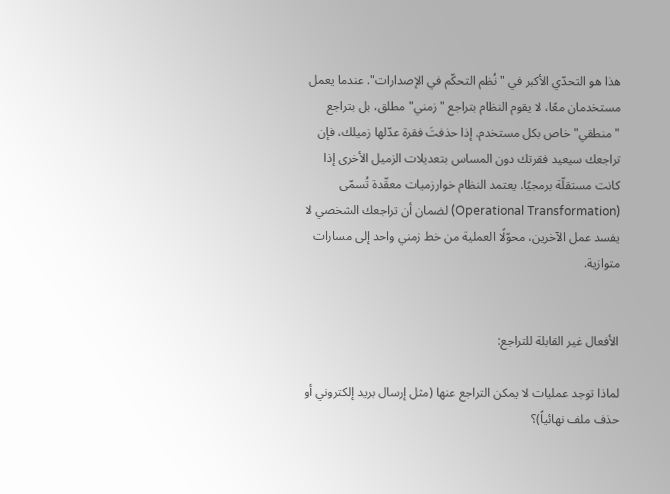هذا هو التحدّي الأكبر في "نُظم التحكّم في الإصدارات". عندما يعمل مستخدمان معًا، لا يقوم النظام بتراجع "زمني" مطلق، بل بتراجع "منطقي" خاص بكل مستخدم. إذا حذفتَ فقرة عدّلها زميلك، فإن تراجعك سيعيد فقرتك دون المساس بتعديلات الزميل الأخرى إذا كانت مستقلّة برمجيًا. يعتمد النظام خوارزميات معقّدة تُسمّى (Operational Transformation) لضمان أن تراجعك الشخصي لا يفسد عمل الآخرين، محوّلًا العملية من خط زمني واحد إلى مسارات متوازية.


الأفعال غير القابلة للتراجع:

لماذا توجد عمليات لا يمكن التراجع عنها (مثل إرسال بريد إلكتروني أو حذف ملف نهائياً)؟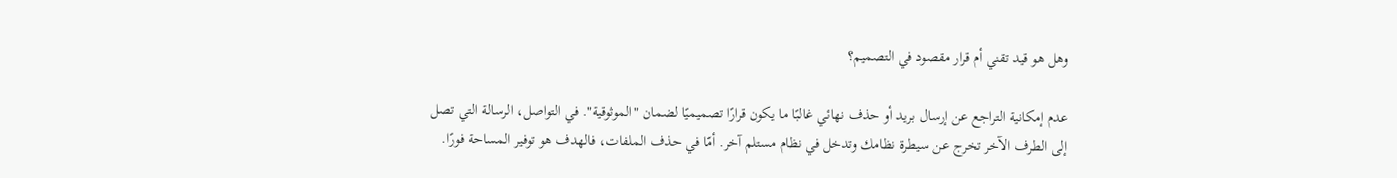وهل هو قيد تقني أم قرار مقصود في التصميم؟

عدم إمكانية التراجع عن إرسال بريد أو حذف نهائي غالبًا ما يكون قرارًا تصميميًا لضمان "الموثوقية". في التواصل، الرسالة التي تصل إلى الطرف الآخر تخرج عن سيطرة نظامك وتدخل في نظام مستلم آخر. أمّا في حذف الملفات، فالهدف هو توفير المساحة فورًا.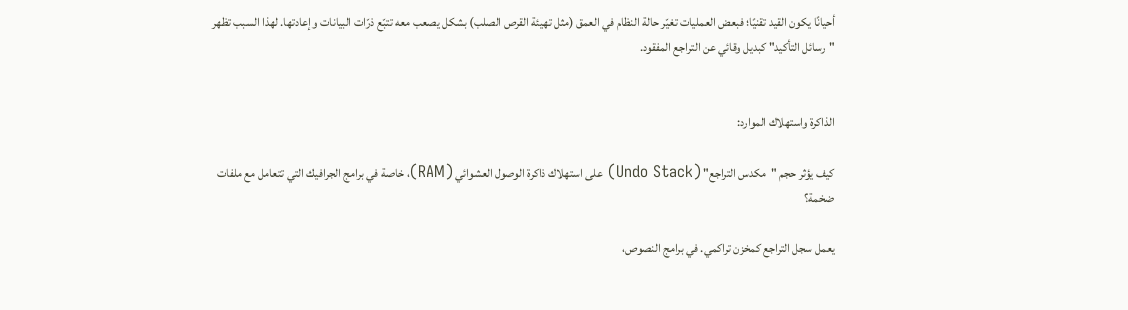أحيانًا يكون القيد تقنيًا؛ فبعض العمليات تغيّر حالة النظام في العمق (مثل تهيئة القرص الصلب) بشكل يصعب معه تتبّع ذرّات البيانات وإعادتها. لهذا السبب تظهر "رسائل التأكيد" كبديل وقائي عن التراجع المفقود.


الذاكرة واستهلاك الموارد:

كيف يؤثر حجم "مكدس التراجع" (Undo Stack) على استهلاك ذاكرة الوصول العشوائي (RAM)، خاصة في برامج الجرافيك التي تتعامل مع ملفات ضخمة؟

يعمل سجل التراجع كمخزن تراكمي. في برامج النصوص،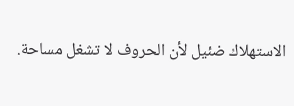الاستهلاك ضئيل لأن الحروف لا تشغل مساحة.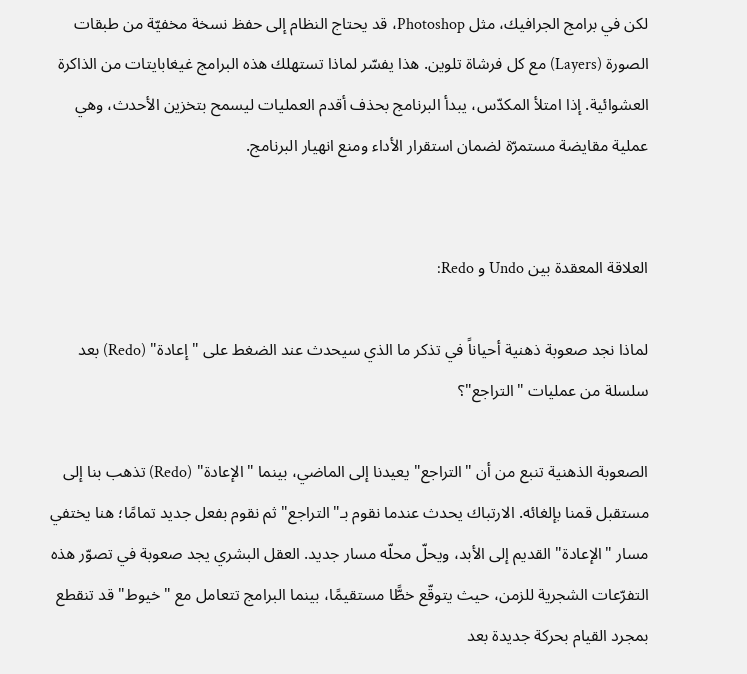لكن في برامج الجرافيك، مثل Photoshop، قد يحتاج النظام إلى حفظ نسخة مخفيّة من طبقات الصورة (Layers) مع كل فرشاة تلوين. هذا يفسّر لماذا تستهلك هذه البرامج غيغابايتات من الذاكرة العشوائية. إذا امتلأ المكدّس، يبدأ البرنامج بحذف أقدم العمليات ليسمح بتخزين الأحدث، وهي عملية مقايضة مستمرّة لضمان استقرار الأداء ومنع انهيار البرنامج.


العلاقة المعقدة بين Undo و Redo:

لماذا نجد صعوبة ذهنية أحياناً في تذكر ما الذي سيحدث عند الضغط على "إعادة" (Redo) بعد سلسلة من عمليات "التراجع"؟

الصعوبة الذهنية تنبع من أن "التراجع" يعيدنا إلى الماضي، بينما "الإعادة" (Redo) تذهب بنا إلى مستقبل قمنا بإلغائه. الارتباك يحدث عندما نقوم بـ"التراجع" ثم نقوم بفعل جديد تمامًا؛ هنا يختفي مسار "الإعادة" القديم إلى الأبد، ويحلّ محلّه مسار جديد. العقل البشري يجد صعوبة في تصوّر هذه التفرّعات الشجرية للزمن، حيث يتوقّع خطًّا مستقيمًا، بينما البرامج تتعامل مع "خيوط" قد تنقطع بمجرد القيام بحركة جديدة بعد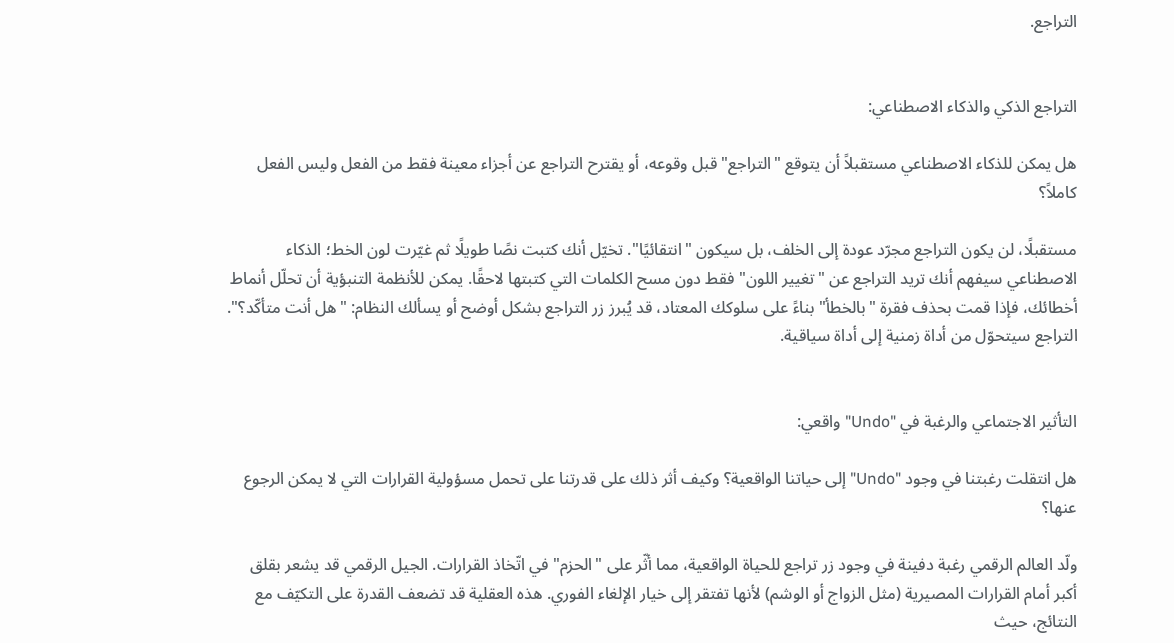التراجع.


التراجع الذكي والذكاء الاصطناعي:

هل يمكن للذكاء الاصطناعي مستقبلاً أن يتوقع "التراجع" قبل وقوعه، أو يقترح التراجع عن أجزاء معينة فقط من الفعل وليس الفعل كاملاً؟

مستقبلًا، لن يكون التراجع مجرّد عودة إلى الخلف، بل سيكون "انتقائيًا". تخيّل أنك كتبت نصًا طويلًا ثم غيّرت لون الخط؛ الذكاء الاصطناعي سيفهم أنك تريد التراجع عن "تغيير اللون" فقط دون مسح الكلمات التي كتبتها لاحقًا. يمكن للأنظمة التنبؤية أن تحلّل أنماط أخطائك، فإذا قمت بحذف فقرة "بالخطأ" بناءً على سلوكك المعتاد، قد يُبرز زر التراجع بشكل أوضح أو يسألك النظام: "هل أنت متأكّد؟". التراجع سيتحوّل من أداة زمنية إلى أداة سياقية.


التأثير الاجتماعي والرغبة في "Undo" واقعي:

هل انتقلت رغبتنا في وجود "Undo" إلى حياتنا الواقعية؟ وكيف أثر ذلك على قدرتنا على تحمل مسؤولية القرارات التي لا يمكن الرجوع عنها؟

ولّد العالم الرقمي رغبة دفينة في وجود زر تراجع للحياة الواقعية، مما أثّر على "الحزم" في اتّخاذ القرارات. الجيل الرقمي قد يشعر بقلق أكبر أمام القرارات المصيرية (مثل الزواج أو الوشم) لأنها تفتقر إلى خيار الإلغاء الفوري. هذه العقلية قد تضعف القدرة على التكيّف مع النتائج، حيث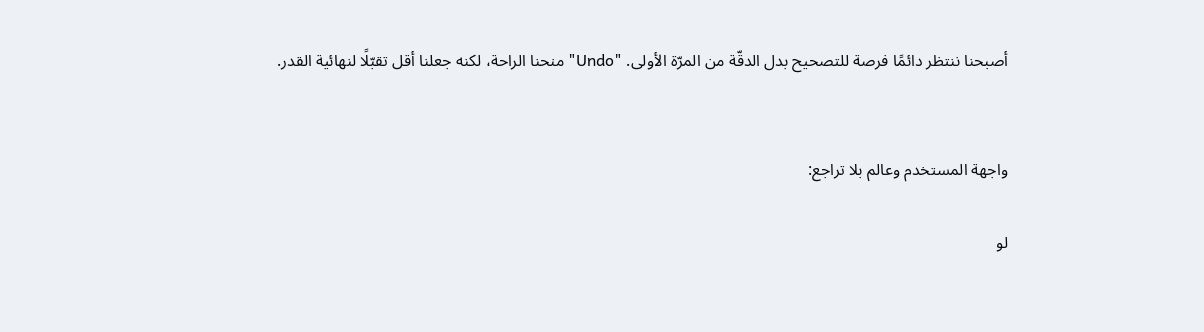أصبحنا ننتظر دائمًا فرصة للتصحيح بدل الدقّة من المرّة الأولى. "Undo" منحنا الراحة، لكنه جعلنا أقل تقبّلًا لنهائية القدر.


واجهة المستخدم وعالم بلا تراجع:

لو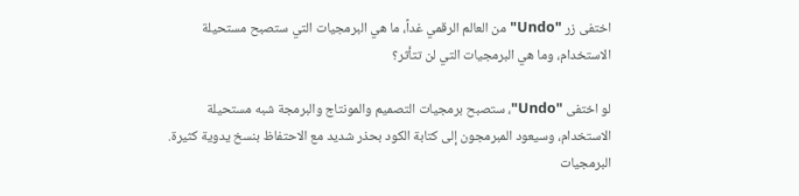اختفى زر "Undo" من العالم الرقمي غداً، ما هي البرمجيات التي ستصبح مستحيلة الاستخدام، وما هي البرمجيات التي لن تتأثر؟

لو اختفى "Undo"، ستصبح برمجيات التصميم والمونتاج والبرمجة شبه مستحيلة الاستخدام، وسيعود المبرمجون إلى كتابة الكود بحذر شديد مع الاحتفاظ بنسخ يدوية كثيرة. البرمجيات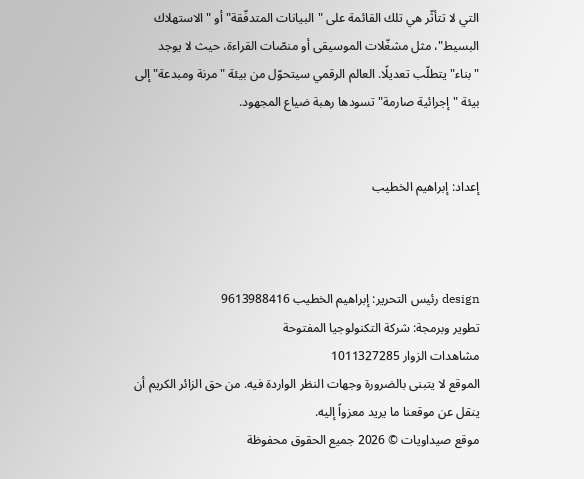التي لا تتأثّر هي تلك القائمة على "البيانات المتدفّقة" أو "الاستهلاك البسيط"، مثل مشغّلات الموسيقى أو منصّات القراءة، حيث لا يوجد "بناء" يتطلّب تعديلًا. العالم الرقمي سيتحوّل من بيئة "مرنة ومبدعة" إلى بيئة "إجرائية صارمة" تسودها رهبة ضياع المجهود.


إعداد: إبراهيم الخطيب



design رئيس التحرير: إبراهيم الخطيب 9613988416
تطوير وبرمجة: شركة التكنولوجيا المفتوحة
مشاهدات الزوار 1011327285
الموقع لا يتبنى بالضرورة وجهات النظر الواردة فيه. من حق الزائر الكريم أن ينقل عن موقعنا ما يريد معزواً إليه.
موقع صيداويات © 2026 جميع الحقوق محفوظة